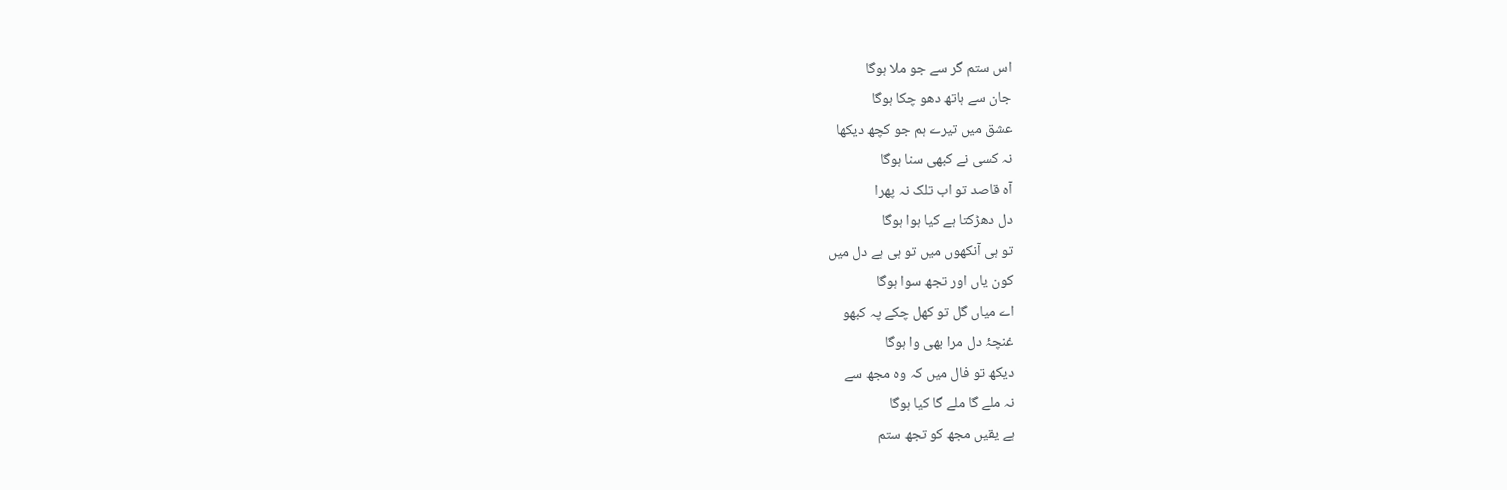اس ستم گر سے جو ملا ہوگا
جان سے ہاتھ دھو چکا ہوگا
عشق میں تیرے ہم جو کچھ دیکھا
نہ کسی نے کبھی سنا ہوگا
آہ قاصد تو اب تلک نہ پھرا
دل دھڑکتا ہے کیا ہوا ہوگا
تو ہی آنکھوں میں تو ہی ہے دل میں
کون یاں اور تجھ سوا ہوگا
اے میاں گل تو کھل چکے پہ کبھو
غنچۂ دل مرا بھی وا ہوگا
دیکھ تو فال میں کہ وہ مجھ سے
نہ ملے گا ملے گا کیا ہوگا
ہے یقیں مجھ کو تجھ ستم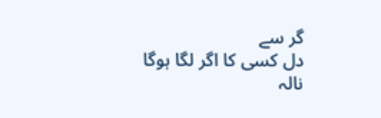گر سے
دل کسی کا اگر لگا ہوگا
نالہ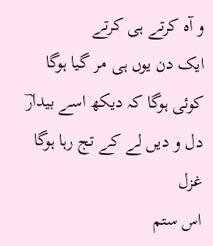و آہ کرتے ہی کرتے
ایک دن یوں ہی مر گیا ہوگا
کوئی ہوگا کہ دیکھ اسے بیدارؔ
دل و دیں لے کے تج رہا ہوگا
غزل
اس ستم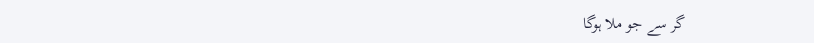گر سے جو ملا ہوگا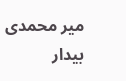میر محمدی بیدار